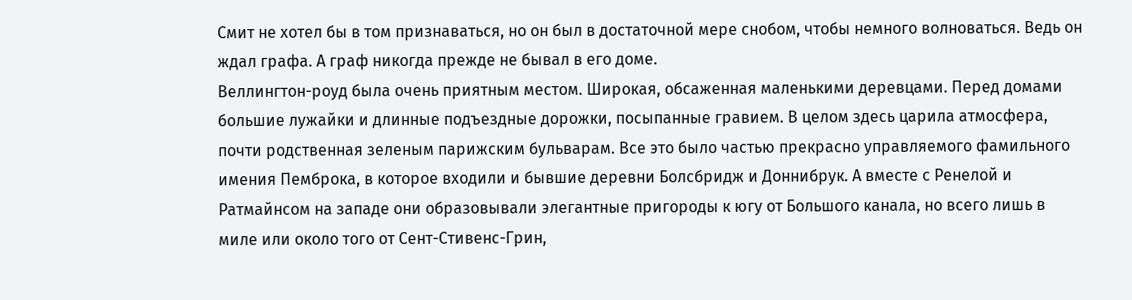Смит не хотел бы в том признаваться, но он был в достаточной мере снобом, чтобы немного волноваться. Ведь он ждал графа. А граф никогда прежде не бывал в его доме.
Веллингтон-роуд была очень приятным местом. Широкая, обсаженная маленькими деревцами. Перед домами большие лужайки и длинные подъездные дорожки, посыпанные гравием. В целом здесь царила атмосфера, почти родственная зеленым парижским бульварам. Все это было частью прекрасно управляемого фамильного имения Пемброка, в которое входили и бывшие деревни Болсбридж и Доннибрук. А вместе с Ренелой и Ратмайнсом на западе они образовывали элегантные пригороды к югу от Большого канала, но всего лишь в миле или около того от Сент-Стивенс-Грин,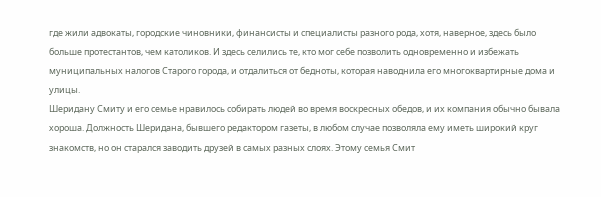где жили адвокаты, городские чиновники, финансисты и специалисты разного рода, хотя, наверное, здесь было больше протестантов, чем католиков. И здесь селились те, кто мог себе позволить одновременно и избежать муниципальных налогов Старого города, и отдалиться от бедноты, которая наводнила его многоквартирные дома и улицы.
Шеридану Смиту и его семье нравилось собирать людей во время воскресных обедов, и их компания обычно бывала хороша. Должность Шеридана, бывшего редактором газеты, в любом случае позволяла ему иметь широкий круг знакомств, но он старался заводить друзей в самых разных слоях. Этому семья Смит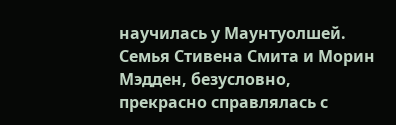научилась у Маунтуолшей.
Семья Стивена Смита и Морин Мэдден, безусловно, прекрасно справлялась с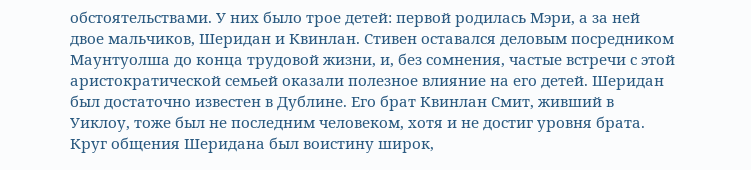обстоятельствами. У них было трое детей: первой родилась Мэри, а за ней двое мальчиков, Шеридан и Квинлан. Стивен оставался деловым посредником Маунтуолша до конца трудовой жизни, и, без сомнения, частые встречи с этой аристократической семьей оказали полезное влияние на его детей. Шеридан был достаточно известен в Дублине. Его брат Квинлан Смит, живший в Уиклоу, тоже был не последним человеком, хотя и не достиг уровня брата. Круг общения Шеридана был воистину широк,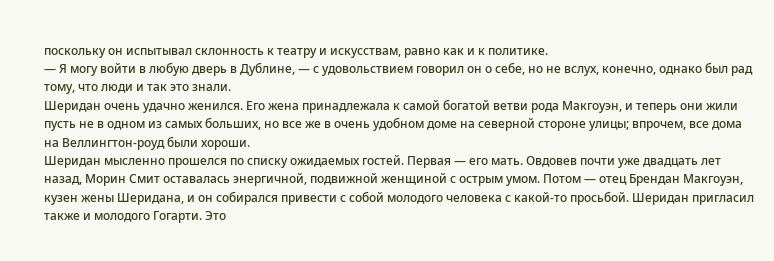поскольку он испытывал склонность к театру и искусствам, равно как и к политике.
— Я могу войти в любую дверь в Дублине, — с удовольствием говорил он о себе, но не вслух, конечно, однако был рад тому, что люди и так это знали.
Шеридан очень удачно женился. Его жена принадлежала к самой богатой ветви рода Макгоуэн, и теперь они жили пусть не в одном из самых больших, но все же в очень удобном доме на северной стороне улицы; впрочем, все дома на Веллингтон-роуд были хороши.
Шеридан мысленно прошелся по списку ожидаемых гостей. Первая — его мать. Овдовев почти уже двадцать лет назад, Морин Смит оставалась энергичной, подвижной женщиной с острым умом. Потом — отец Брендан Макгоуэн, кузен жены Шеридана, и он собирался привести с собой молодого человека с какой-то просьбой. Шеридан пригласил также и молодого Гогарти. Это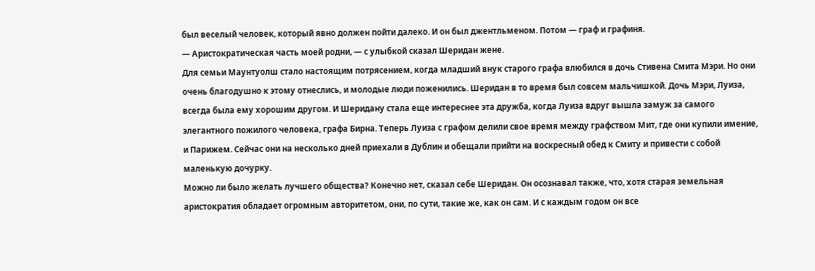был веселый человек, который явно должен пойти далеко. И он был джентльменом. Потом — граф и графиня.
— Аристократическая часть моей родни, — с улыбкой сказал Шеридан жене.
Для семьи Маунтуолш стало настоящим потрясением, когда младший внук старого графа влюбился в дочь Стивена Смита Мэри. Но они очень благодушно к этому отнеслись, и молодые люди поженились. Шеридан в то время был совсем мальчишкой. Дочь Мэри, Луиза, всегда была ему хорошим другом. И Шеридану стала еще интереснее эта дружба, когда Луиза вдруг вышла замуж за самого элегантного пожилого человека, графа Бирна. Теперь Луиза с графом делили свое время между графством Мит, где они купили имение, и Парижем. Сейчас они на несколько дней приехали в Дублин и обещали прийти на воскресный обед к Смиту и привести с собой маленькую дочурку.
Можно ли было желать лучшего общества? Конечно нет, сказал себе Шеридан. Он осознавал также, что, хотя старая земельная аристократия обладает огромным авторитетом, они, по сути, такие же, как он сам. И с каждым годом он все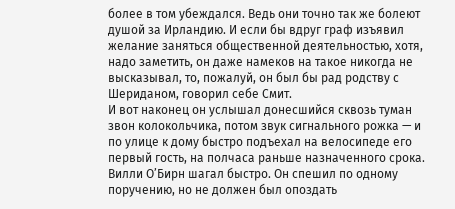более в том убеждался. Ведь они точно так же болеют душой за Ирландию. И если бы вдруг граф изъявил желание заняться общественной деятельностью, хотя, надо заметить, он даже намеков на такое никогда не высказывал, то, пожалуй, он был бы рад родству с Шериданом, говорил себе Смит.
И вот наконец он услышал донесшийся сквозь туман звон колокольчика, потом звук сигнального рожка — и по улице к дому быстро подъехал на велосипеде его первый гость, на полчаса раньше назначенного срока.
Вилли О’Бирн шагал быстро. Он спешил по одному поручению, но не должен был опоздать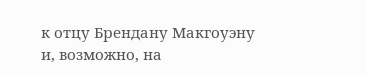к отцу Брендану Макгоуэну и, возможно, на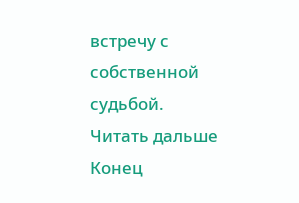встречу с собственной судьбой.
Читать дальше
Конец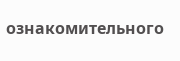ознакомительного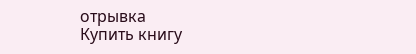отрывка
Купить книгу